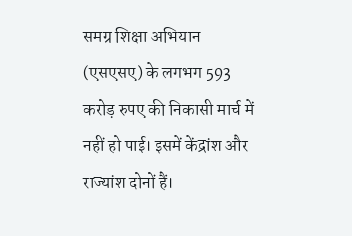समग्र शिक्षा अभियान (एसएसए) के लगभग 593 करोड़ रुपए की निकासी मार्च में नहीं हो पाई। इसमें केंद्रांश और राज्यांश दोनों हैं।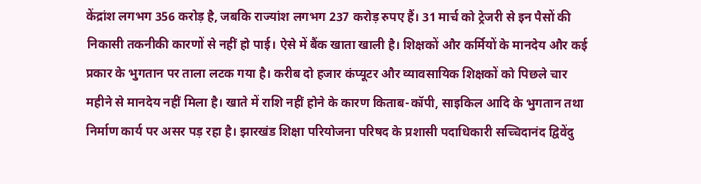केंद्रांश लगभग 356 करोड़ है, जबकि राज्यांश लगभग 237 करोड़ रुपए हैं। 31 मार्च को ट्रेजरी से इन पैसों की निकासी तकनीकी कारणों से नहीं हो पाई। ऐसे में बैंक खाता खाली है। शिक्षकों और कर्मियों के मानदेय और कई प्रकार के भुगतान पर ताला लटक गया है। करीब दो हजार कंप्यूटर और व्यावसायिक शिक्षकों को पिछले चार महीने से मानदेय नहीं मिला है। खाते में राशि नहीं होने के कारण किताब-कॉपी, साइकिल आदि के भुगतान तथा निर्माण कार्य पर असर पड़ रहा है। झारखंड शिक्षा परियोजना परिषद के प्रशासी पदाधिकारी सच्चिदानंद द्विवेंदु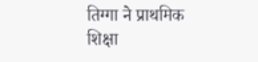तिग्गा ने प्राथमिक शिक्षा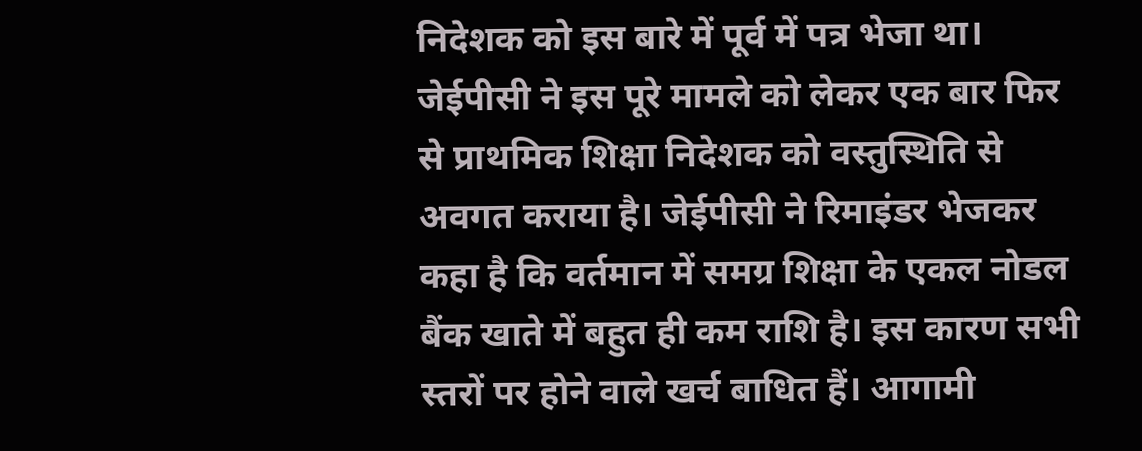निदेशक को इस बारे में पूर्व में पत्र भेजा था। जेईपीसी ने इस पूरे मामले को लेकर एक बार फिर से प्राथमिक शिक्षा निदेशक को वस्तुस्थिति से अवगत कराया है। जेईपीसी ने रिमाइंडर भेजकर कहा है कि वर्तमान में समग्र शिक्षा के एकल नोडल बैंक खाते में बहुत ही कम राशि है। इस कारण सभी स्तरों पर होने वाले खर्च बाधित हैं। आगामी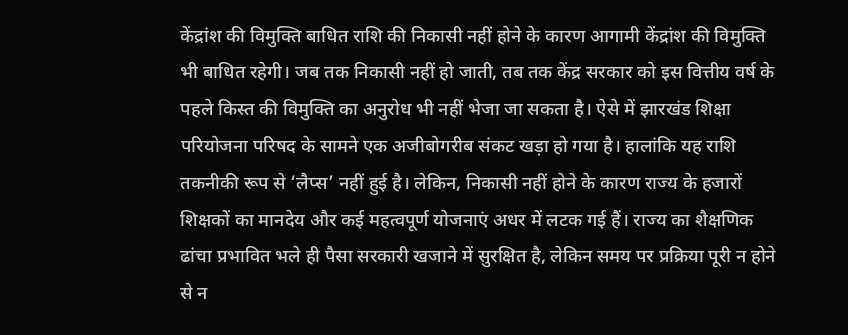केंद्रांश की विमुक्ति बाधित राशि की निकासी नहीं होने के कारण आगामी केंद्रांश की विमुक्ति भी बाधित रहेगी। जब तक निकासी नहीं हो जाती, तब तक केंद्र सरकार को इस वित्तीय वर्ष के पहले किस्त की विमुक्ति का अनुरोध भी नहीं भेजा जा सकता है। ऐसे में झारखंड शिक्षा परियोजना परिषद के सामने एक अजीबोगरीब संकट खड़ा हो गया है। हालांकि यह राशि तकनीकी रूप से ‘लैप्स’ नहीं हुई है। लेकिन, निकासी नहीं होने के कारण राज्य के हजारों शिक्षकों का मानदेय और कई महत्वपूर्ण योजनाएं अधर में लटक गई हैं। राज्य का शैक्षणिक ढांचा प्रभावित भले ही पैसा सरकारी खजाने में सुरक्षित है, लेकिन समय पर प्रक्रिया पूरी न होने से न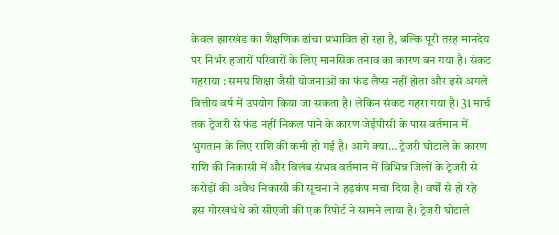केवल झारखंड का शैक्षणिक ढांचा प्रभावित हो रहा है, बल्कि पूरी तरह मानदेय पर निर्भर हजारों परिवारों के लिए मानसिक तनाव का कारण बन गया है। संकट गहराया : समग्र शिक्षा जैसी योजनाओं का फंड लैप्स नहीं होता और इसे अगले वित्तीय वर्ष में उपयोग किया जा सकता है। लेकिन संकट गहरा गया है। 31 मार्च तक ट्रेजरी से फंड नहीं निकल पाने के कारण जेईपीसी के पास वर्तमान में भुगतान के लिए राशि की कमी हो गई है। आगे क्या… ट्रेजरी घोटाले के कारण राशि की निकासी में और विलंब संभव वर्तमान में विभिन्न जिलों के ट्रेजरी से करोड़ों की अवैध निकासी की सूचना ने हड़कंप मचा दिया है। वर्षों से हो रहे इस गोरखधंधे को सीएजी की एक रिपोर्ट ने सामने लाया है। ट्रेजरी घोटाले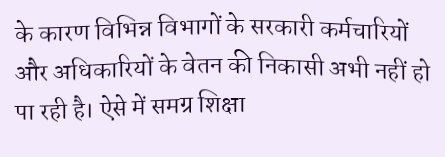के कारण विभिन्न विभागों के सरकारी कर्मचारियों और अधिकारियों के वेतन की निकासी अभी नहीं हो पा रही है। ऐसे में समग्र शिक्षा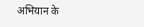अभियान के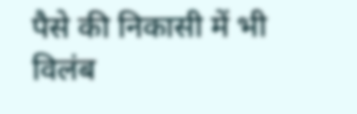पैसे की निकासी में भी विलंब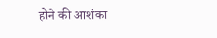होने की आशंका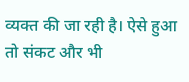व्यक्त की जा रही है। ऐसे हुआ तो संकट और भी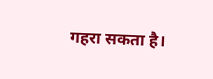गहरा सकता है।